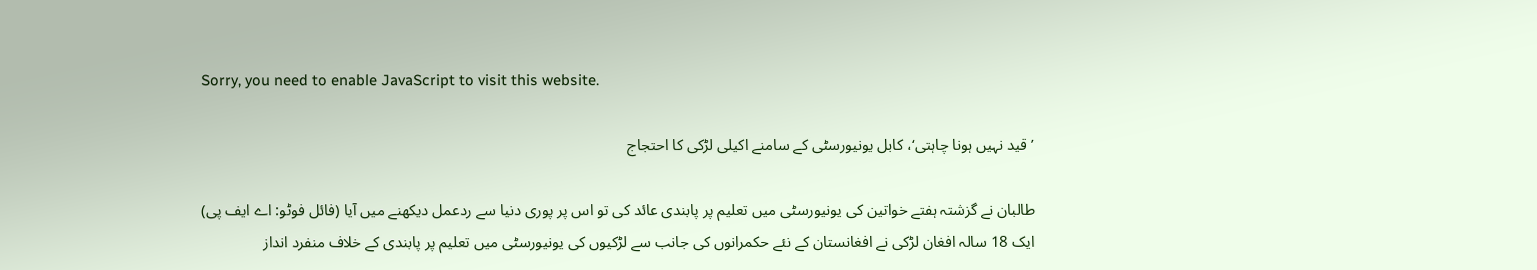Sorry, you need to enable JavaScript to visit this website.

’قید نہیں ہونا چاہتی‘، کابل یونیورسٹی کے سامنے اکیلی لڑکی کا احتجاج

طالبان نے گزشتہ ہفتے خواتین کی یونیورسٹی میں تعلیم پر پابندی عائد کی تو اس پر پوری دنیا سے ردعمل دیکھنے میں آیا (فائل فوٹو: اے ایف پی)
ایک 18 سالہ افغان لڑکی نے افغانستان کے نئے حکمرانوں کی جانب سے لڑکیوں کی یونیورسٹی میں تعلیم پر پابندی کے خلاف منفرد انداز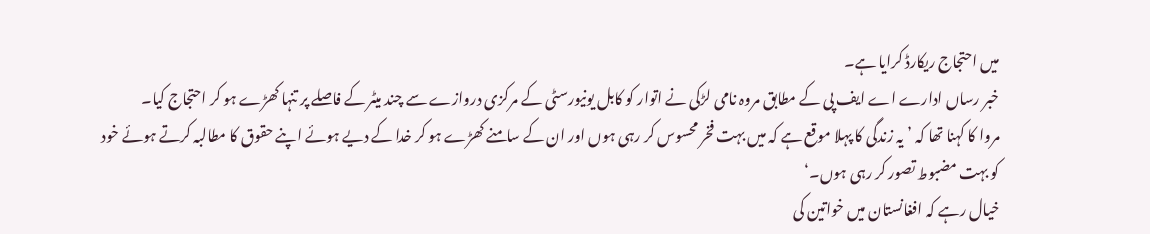میں احتجاج ریکارڈ کرایا ہے۔
خبر رساں ادارے اے ایف پی کے مطابق مروہ نامی لڑکی نے اتوار کو کابل یونیورسٹی کے مرکزی دروازے سے چند میٹر کے فاصلے پر تنہا کھڑے ہو کر احتجاج کیا۔
مروا کا کہنا تھا کہ ’یہ زندگی کا پہلا موقع ہے کہ میں بہت فخر محسوس کر رہی ہوں اور ان کے سامنے کھڑے ہو کر خدا کے دیے ہوئے اپنے حقوق کا مطالبہ کرتے ہوئے خود کو بہت مضبوط تصور کر رہی ہوں۔‘
خیال رہے کہ افغانستان میں خواتین کی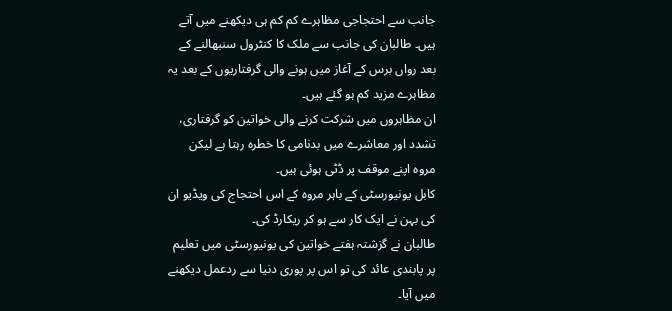جانب سے احتجاجی مظاہرے کم کم ہی دیکھنے میں آتے ہیں۔ طالبان کی جانب سے ملک کا کنٹرول سنبھالنے کے بعد رواں برس کے آغاز میں ہونے والی گرفتاریوں کے بعد یہ مظاہرے مزید کم ہو گئے ہیں۔
ان مظاہروں میں شرکت کرنے والی خواتین کو گرفتاری، تشدد اور معاشرے میں بدنامی کا خطرہ رہتا ہے لیکن مروہ اپنے موقف پر ڈٹی ہوئی ہیں۔
کابل یونیورسٹی کے باہر مروہ کے اس احتجاج کی ویڈیو ان کی بہن نے ایک کار سے ہو کر ریکارڈ کی۔
طالبان نے گزشتہ ہفتے خواتین کی یونیورسٹی میں تعلیم پر پابندی عائد کی تو اس پر پوری دنیا سے ردعمل دیکھنے میں آیا۔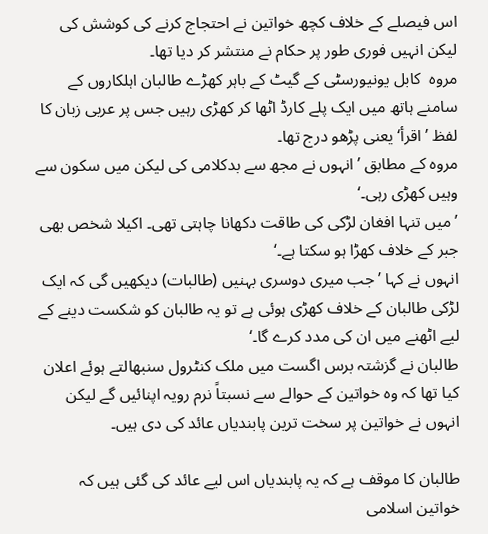اس فیصلے کے خلاف کچھ خواتین نے احتجاج کرنے کی کوشش کی لیکن انہیں فوری طور پر حکام نے منتشر کر دیا تھا۔
مروہ  کابل یونیورسٹی کے گیٹ کے باہر کھڑے طالبان اہلکاروں کے سامنے ہاتھ میں ایک پلے کارڈ اٹھا کر کھڑی رہیں جس پر عربی زبان کا لفظ ’اقرأ‘ یعنی پڑھو درج تھا۔
مروہ کے مطابق ’انہوں نے مجھ سے بدکلامی کی لیکن میں سکون سے وہیں کھڑی رہی۔‘
’میں تنہا افغان لڑکی کی طاقت دکھانا چاہتی تھی۔ اکیلا شخص بھی جبر کے خلاف کھڑا ہو سکتا ہے۔‘
انہوں نے کہا ’جب میری دوسری بہنیں (طالبات) دیکھیں گی کہ ایک لڑکی طالبان کے خلاف کھڑی ہوئی ہے تو یہ طالبان کو شکست دینے کے لیے اٹھنے میں ان کی مدد کرے گا۔‘
طالبان نے گزشتہ برس اگست میں ملک کنٹرول سنبھالتے ہوئے اعلان کیا تھا کہ وہ خواتین کے حوالے سے نسبتاً نرم رویہ اپنائیں گے لیکن انہوں نے خواتین پر سخت ترین پابندیاں عائد کی دی ہیں۔

طالبان کا موقف ہے کہ یہ پابندیاں اس لیے عائد کی گئی ہیں کہ خواتین اسلامی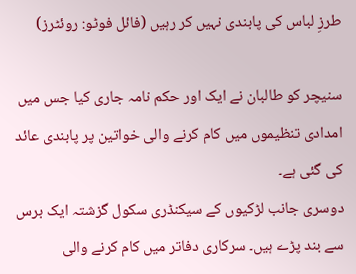طرزِ لباس کی پابندی نہیں کر رہیں (فائل فوٹو: روئٹرز)

سنیچر کو طالبان نے ایک اور حکم نامہ جاری کیا جس میں امدادی تنظیموں میں کام کرنے والی خواتین پر پابندی عائد کی گئی ہے۔
دوسری جانب لڑکیوں کے سیکنڈری سکول گزشتہ ایک برس سے بند پڑے ہیں۔ سرکاری دفاتر میں کام کرنے والی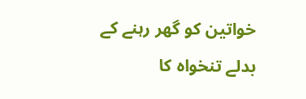خواتین کو گھر رہنے کے بدلے تنخواہ کا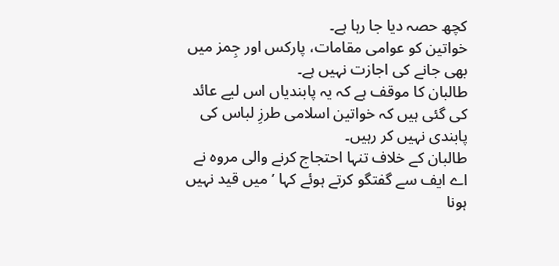کچھ حصہ دیا جا رہا ہے۔
خواتین کو عوامی مقامات، پارکس اور جِمز میں بھی جانے کی اجازت نہیں ہے۔
طالبان کا موقف ہے کہ یہ پابندیاں اس لیے عائد کی گئی ہیں کہ خواتین اسلامی طرزِ لباس کی پابندی نہیں کر رہیں۔
طالبان کے خلاف تنہا احتجاج کرنے والی مروہ نے اے ایف سے گفتگو کرتے ہوئے کہا ’میں قید نہیں ہونا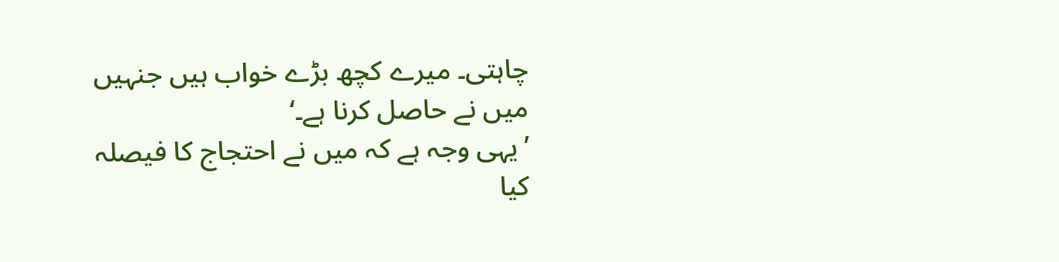چاہتی۔ میرے کچھ بڑے خواب ہیں جنہیں میں نے حاصل کرنا ہے۔‘
’یہی وجہ ہے کہ میں نے احتجاج کا فیصلہ کیا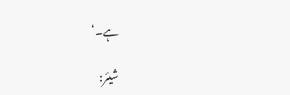ہے۔‘

شیئر: